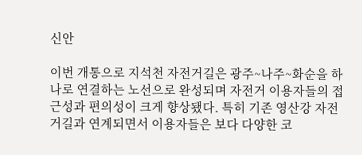신안

이번 개통으로 지석천 자전거길은 광주~나주~화순을 하나로 연결하는 노선으로 완성되며 자전거 이용자들의 접근성과 편의성이 크게 향상됐다. 특히 기존 영산강 자전거길과 연계되면서 이용자들은 보다 다양한 코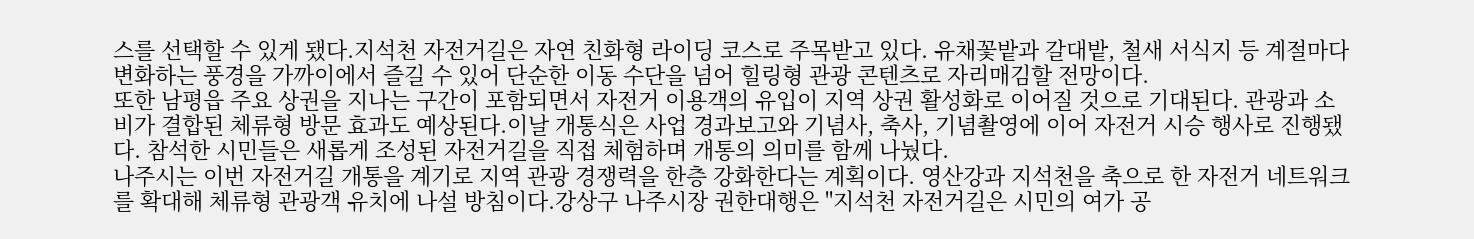스를 선택할 수 있게 됐다.지석천 자전거길은 자연 친화형 라이딩 코스로 주목받고 있다. 유채꽃밭과 갈대밭, 철새 서식지 등 계절마다 변화하는 풍경을 가까이에서 즐길 수 있어 단순한 이동 수단을 넘어 힐링형 관광 콘텐츠로 자리매김할 전망이다.
또한 남평읍 주요 상권을 지나는 구간이 포함되면서 자전거 이용객의 유입이 지역 상권 활성화로 이어질 것으로 기대된다. 관광과 소비가 결합된 체류형 방문 효과도 예상된다.이날 개통식은 사업 경과보고와 기념사, 축사, 기념촬영에 이어 자전거 시승 행사로 진행됐다. 참석한 시민들은 새롭게 조성된 자전거길을 직접 체험하며 개통의 의미를 함께 나눴다.
나주시는 이번 자전거길 개통을 계기로 지역 관광 경쟁력을 한층 강화한다는 계획이다. 영산강과 지석천을 축으로 한 자전거 네트워크를 확대해 체류형 관광객 유치에 나설 방침이다.강상구 나주시장 권한대행은 "지석천 자전거길은 시민의 여가 공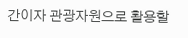간이자 관광자원으로 활용할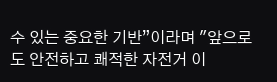수 있는 중요한 기반”이라며 "앞으로도 안전하고 쾌적한 자전거 이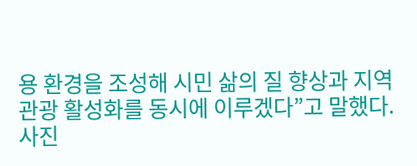용 환경을 조성해 시민 삶의 질 향상과 지역 관광 활성화를 동시에 이루겠다”고 말했다.
사진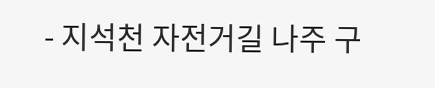- 지석천 자전거길 나주 구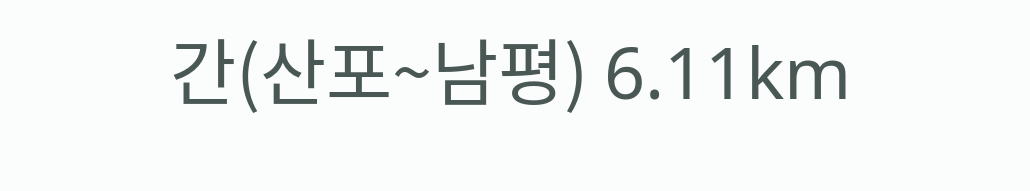간(산포~남평) 6.11km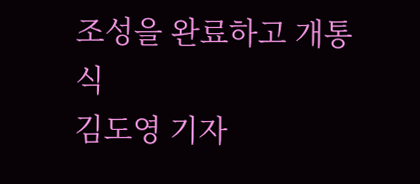조성을 완료하고 개통식
김도영 기자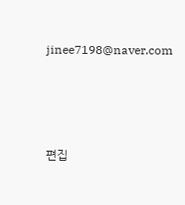jinee7198@naver.com






편집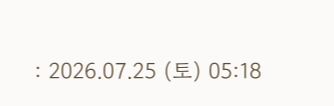: 2026.07.25 (토) 05:18